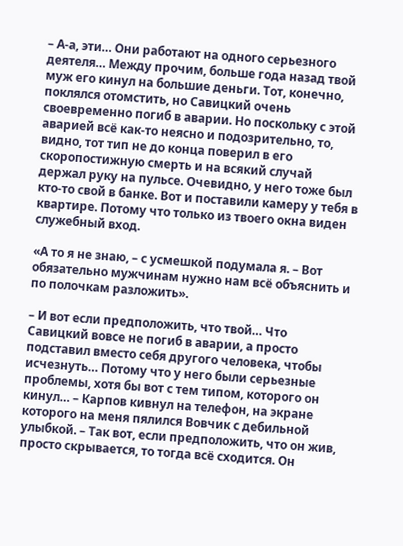– А-а, эти… Они работают на одного серьезного деятеля… Между прочим, больше года назад твой муж его кинул на большие деньги. Тот, конечно, поклялся отомстить, но Савицкий очень своевременно погиб в аварии. Но поскольку с этой аварией всё как-то неясно и подозрительно, то, видно, тот тип не до конца поверил в его скоропостижную смерть и на всякий случай держал руку на пульсе. Очевидно, у него тоже был кто-то свой в банке. Вот и поставили камеру у тебя в квартире. Потому что только из твоего окна виден служебный вход.

«А то я не знаю, – с усмешкой подумала я. – Вот обязательно мужчинам нужно нам всё объяснить и по полочкам разложить».

– И вот если предположить, что твой… Что Савицкий вовсе не погиб в аварии, а просто подставил вместо себя другого человека, чтобы исчезнуть… Потому что у него были серьезные проблемы, хотя бы вот с тем типом, которого он кинул… – Карпов кивнул на телефон, на экране которого на меня пялился Вовчик с дебильной улыбкой. – Так вот, если предположить, что он жив, просто скрывается, то тогда всё сходится. Он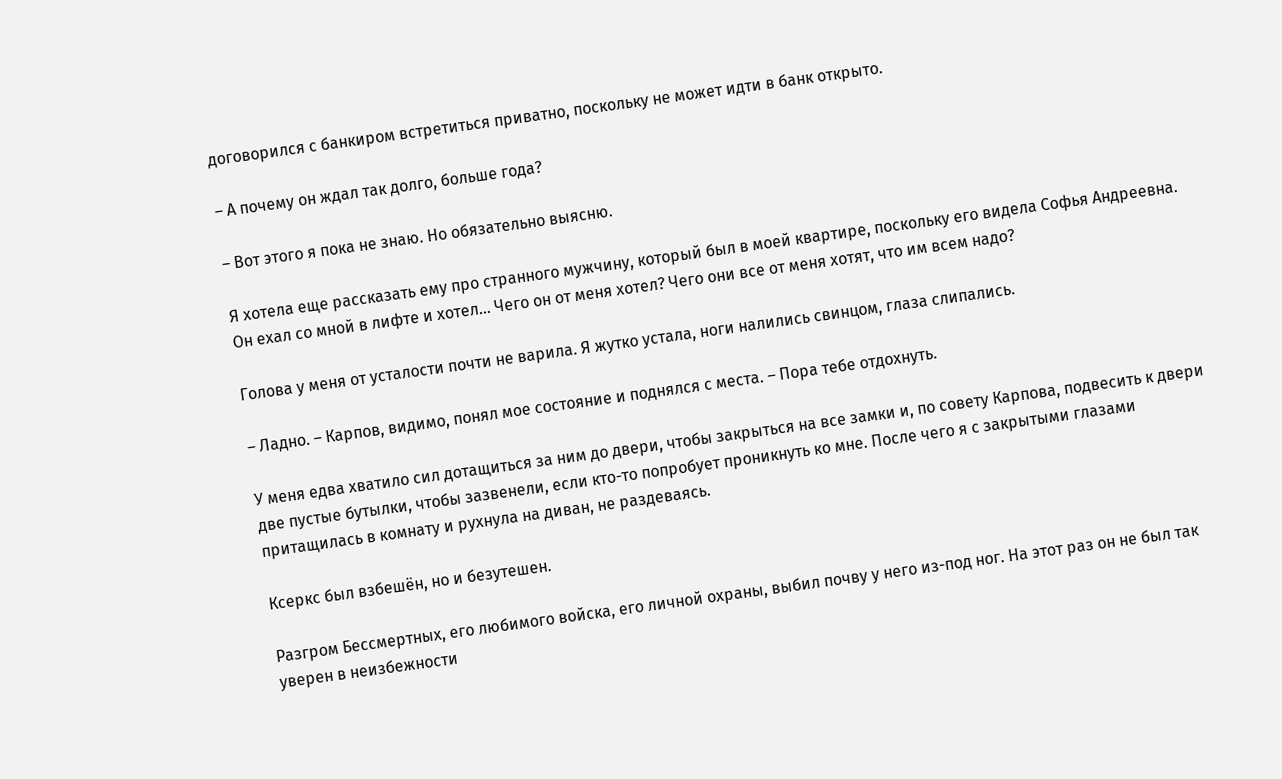договорился с банкиром встретиться приватно, поскольку не может идти в банк открыто.

– А почему он ждал так долго, больше года?

– Вот этого я пока не знаю. Но обязательно выясню.

Я хотела еще рассказать ему про странного мужчину, который был в моей квартире, поскольку его видела Софья Андреевна. Он ехал со мной в лифте и хотел… Чего он от меня хотел? Чего они все от меня хотят, что им всем надо?

Голова у меня от усталости почти не варила. Я жутко устала, ноги налились свинцом, глаза слипались.

– Ладно. – Карпов, видимо, понял мое состояние и поднялся с места. – Пора тебе отдохнуть.

У меня едва хватило сил дотащиться за ним до двери, чтобы закрыться на все замки и, по совету Карпова, подвесить к двери две пустые бутылки, чтобы зазвенели, если кто-то попробует проникнуть ко мне. После чего я с закрытыми глазами притащилась в комнату и рухнула на диван, не раздеваясь.

Ксеркс был взбешён, но и безутешен.

Разгром Бессмертных, его любимого войска, его личной охраны, выбил почву у него из-под ног. На этот раз он не был так уверен в неизбежности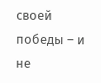своей победы – и не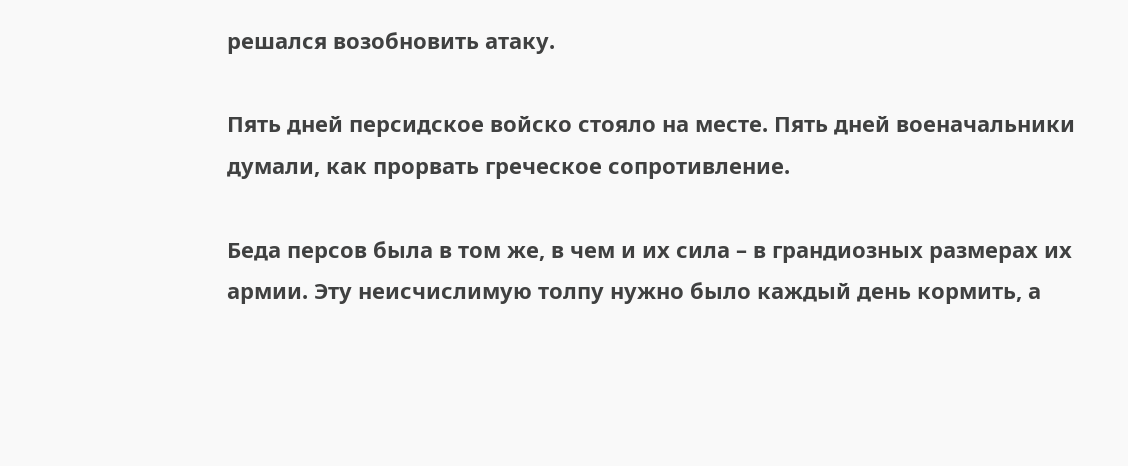решался возобновить атаку.

Пять дней персидское войско стояло на месте. Пять дней военачальники думали, как прорвать греческое сопротивление.

Беда персов была в том же, в чем и их сила – в грандиозных размерах их армии. Эту неисчислимую толпу нужно было каждый день кормить, а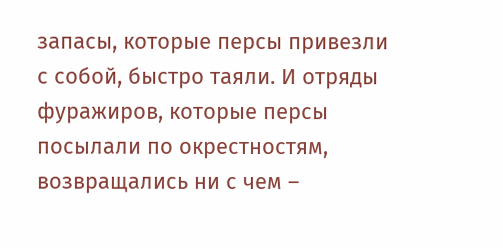запасы, которые персы привезли с собой, быстро таяли. И отряды фуражиров, которые персы посылали по окрестностям, возвращались ни с чем –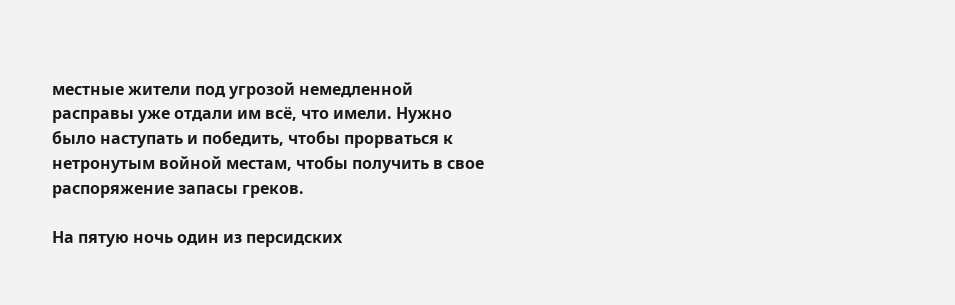местные жители под угрозой немедленной расправы уже отдали им всё, что имели. Нужно было наступать и победить, чтобы прорваться к нетронутым войной местам, чтобы получить в свое распоряжение запасы греков.

На пятую ночь один из персидских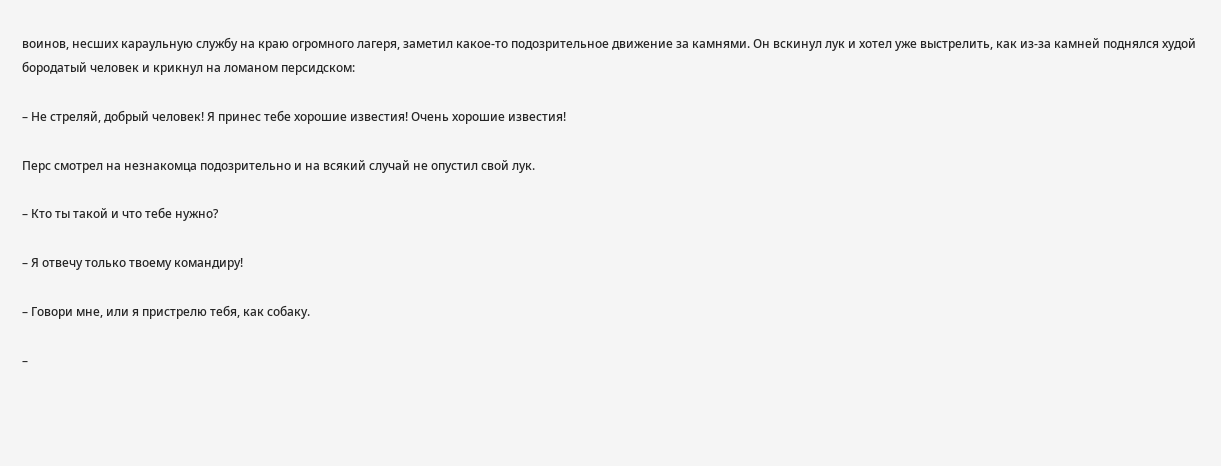воинов, несших караульную службу на краю огромного лагеря, заметил какое-то подозрительное движение за камнями. Он вскинул лук и хотел уже выстрелить, как из-за камней поднялся худой бородатый человек и крикнул на ломаном персидском:

– Не стреляй, добрый человек! Я принес тебе хорошие известия! Очень хорошие известия!

Перс смотрел на незнакомца подозрительно и на всякий случай не опустил свой лук.

– Кто ты такой и что тебе нужно?

– Я отвечу только твоему командиру!

– Говори мне, или я пристрелю тебя, как собаку.

–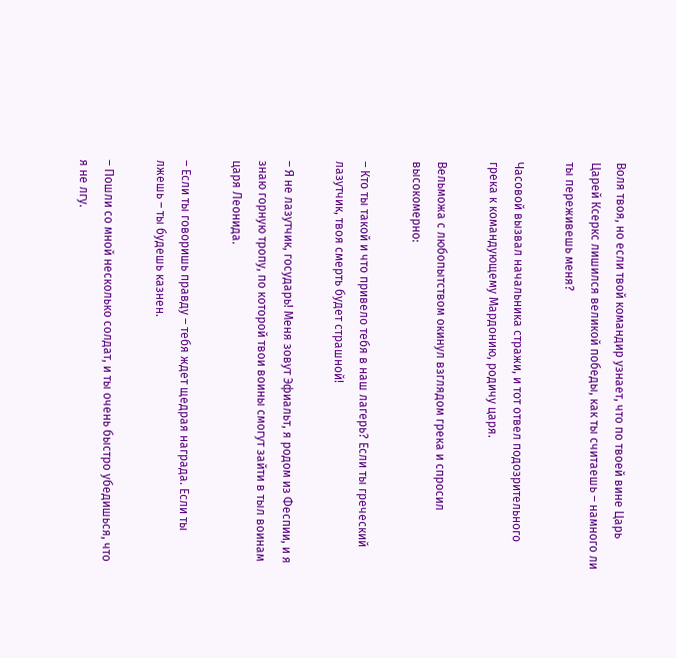Воля твоя, но если твой командир узнает, что по твоей вине Царь Царей Ксеркс лишился великой победы, как ты считаешь – намного ли ты переживешь меня?

Часовой вызвал начальника стражи, и тот отвел подозрительного грека к командующему Мардонию, родичу царя.

Вельможа с любопытством окинул взглядом грека и спросил высокомерно:

– Кто ты такой и что привело тебя в наш лагерь? Если ты греческий лазутчик, твоя смерть будет страшной!

– Я не лазутчик, государь! Меня зовут Эфиальт, я родом из Феспии, и я знаю горную тропу, по которой твои воины смогут зайти в тыл воинам царя Леонида.

– Если ты говоришь правду – тебя ждет щедрая награда. Если ты лжешь – ты будешь казнен.

– Пошли со мной несколько солдат, и ты очень быстро убедишься, что я не лгу.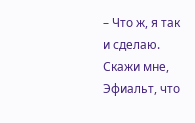– Что ж, я так и сделаю. Скажи мне, Эфиальт, что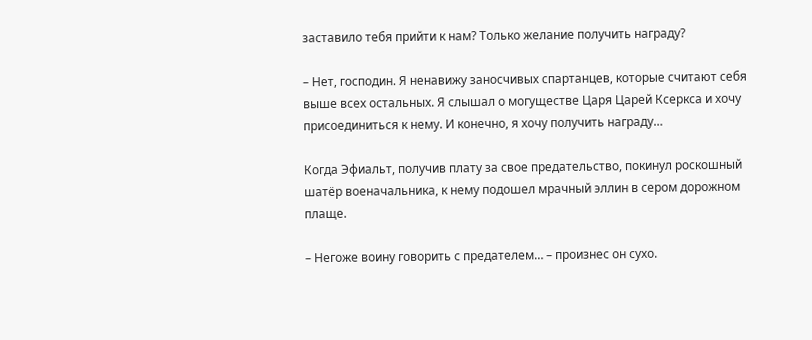заставило тебя прийти к нам? Только желание получить награду?

– Нет, господин. Я ненавижу заносчивых спартанцев, которые считают себя выше всех остальных. Я слышал о могуществе Царя Царей Ксеркса и хочу присоединиться к нему. И конечно, я хочу получить награду…

Когда Эфиальт, получив плату за свое предательство, покинул роскошный шатёр военачальника, к нему подошел мрачный эллин в сером дорожном плаще.

– Негоже воину говорить с предателем… – произнес он сухо.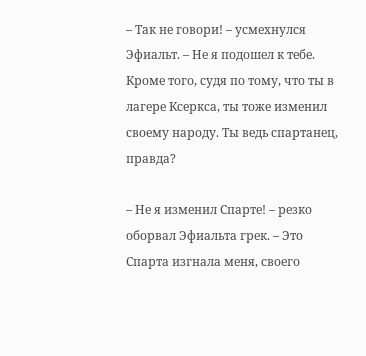– Так не говори! – усмехнулся Эфиальт. – Не я подошел к тебе. Кроме того, судя по тому, что ты в лагере Ксеркса, ты тоже изменил своему народу. Ты ведь спартанец, правда?

– Не я изменил Спарте! – резко оборвал Эфиальта грек. – Это Спарта изгнала меня, своего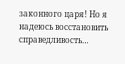законного царя! Но я надеюсь восстановить справедливость…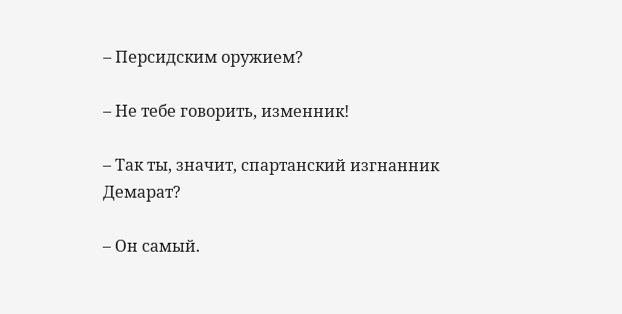– Персидским оружием?

– Не тебе говорить, изменник!

– Так ты, значит, спартанский изгнанник Демарат?

– Он самый.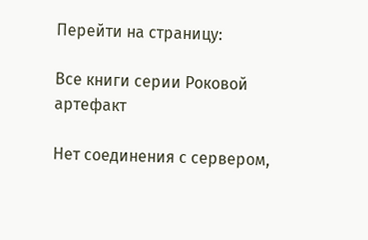Перейти на страницу:

Все книги серии Роковой артефакт

Нет соединения с сервером,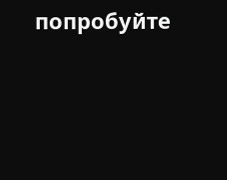попробуйте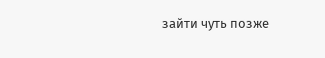зайти чуть позже